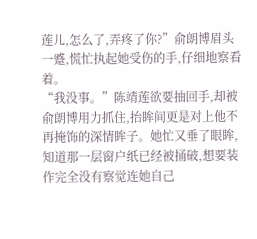莲儿,怎么了,弄疼了你?”俞朗博眉头一蹙,慌忙执起她受伤的手,仔细地察看着。
“我没事。”陈靖莲欲要抽回手,却被俞朗博用力抓住,抬眸间更是对上他不再掩饰的深情眸子。她忙又垂了眼眸,知道那一层窗户纸已经被捅破,想要装作完全没有察觉连她自己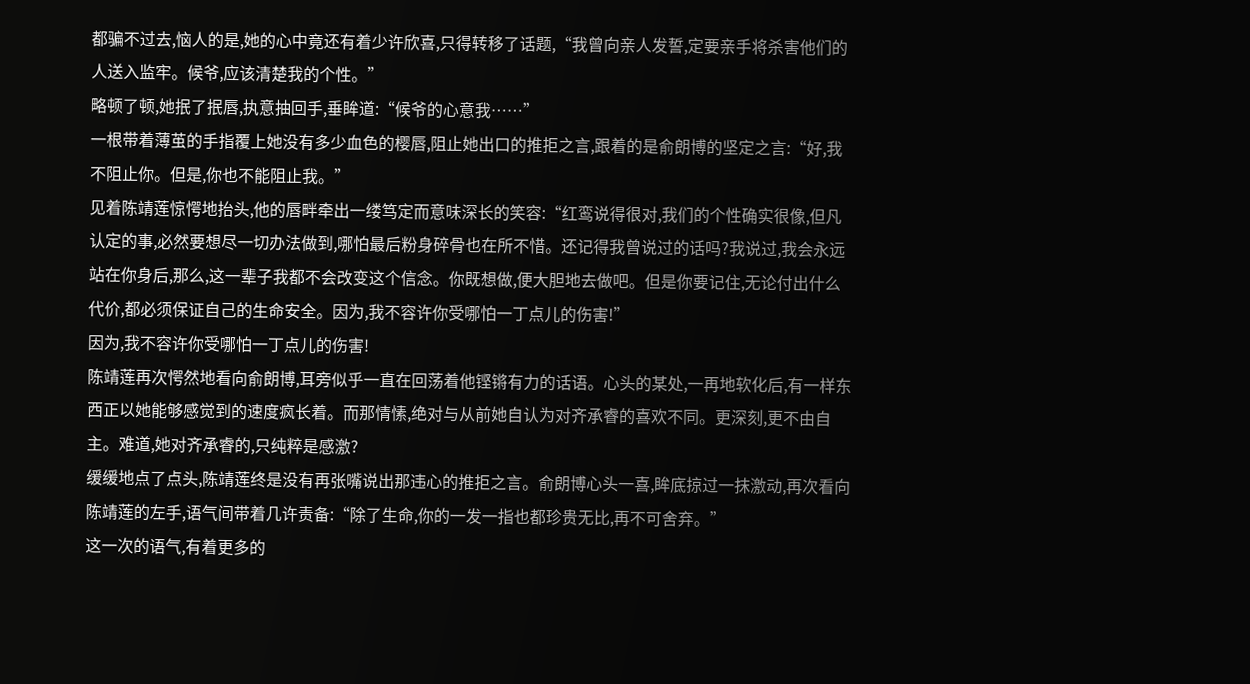都骗不过去,恼人的是,她的心中竟还有着少许欣喜,只得转移了话题,“我曾向亲人发誓,定要亲手将杀害他们的人送入监牢。候爷,应该清楚我的个性。”
略顿了顿,她抿了抿唇,执意抽回手,垂眸道:“候爷的心意我……”
一根带着薄茧的手指覆上她没有多少血色的樱唇,阻止她出口的推拒之言,跟着的是俞朗博的坚定之言:“好,我不阻止你。但是,你也不能阻止我。”
见着陈靖莲惊愕地抬头,他的唇畔牵出一缕笃定而意味深长的笑容:“红鸾说得很对,我们的个性确实很像,但凡认定的事,必然要想尽一切办法做到,哪怕最后粉身碎骨也在所不惜。还记得我曾说过的话吗?我说过,我会永远站在你身后,那么,这一辈子我都不会改变这个信念。你既想做,便大胆地去做吧。但是你要记住,无论付出什么代价,都必须保证自己的生命安全。因为,我不容许你受哪怕一丁点儿的伤害!”
因为,我不容许你受哪怕一丁点儿的伤害!
陈靖莲再次愕然地看向俞朗博,耳旁似乎一直在回荡着他铿锵有力的话语。心头的某处,一再地软化后,有一样东西正以她能够感觉到的速度疯长着。而那情愫,绝对与从前她自认为对齐承睿的喜欢不同。更深刻,更不由自主。难道,她对齐承睿的,只纯粹是感激?
缓缓地点了点头,陈靖莲终是没有再张嘴说出那违心的推拒之言。俞朗博心头一喜,眸底掠过一抹激动,再次看向陈靖莲的左手,语气间带着几许责备:“除了生命,你的一发一指也都珍贵无比,再不可舍弃。”
这一次的语气,有着更多的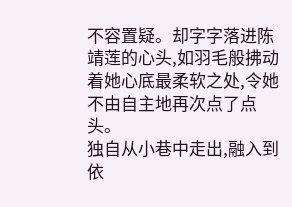不容置疑。却字字落进陈靖莲的心头,如羽毛般拂动着她心底最柔软之处,令她不由自主地再次点了点头。
独自从小巷中走出,融入到依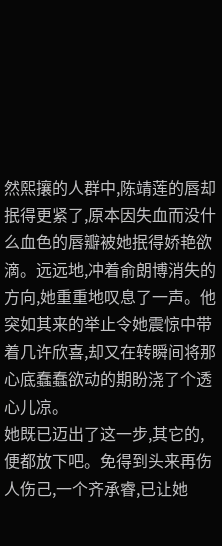然熙攘的人群中,陈靖莲的唇却抿得更紧了,原本因失血而没什么血色的唇瓣被她抿得娇艳欲滴。远远地,冲着俞朗博消失的方向,她重重地叹息了一声。他突如其来的举止令她震惊中带着几许欣喜,却又在转瞬间将那心底蠢蠢欲动的期盼浇了个透心儿凉。
她既已迈出了这一步,其它的,便都放下吧。免得到头来再伤人伤己,一个齐承睿,已让她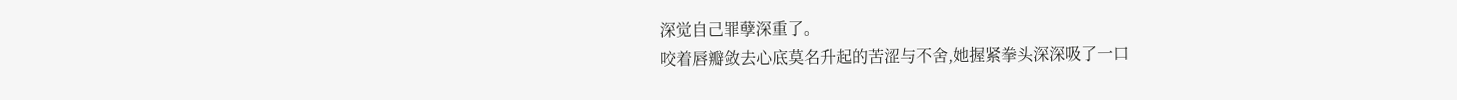深觉自己罪孽深重了。
咬着唇瓣敛去心底莫名升起的苦涩与不舍,她握紧拳头深深吸了一口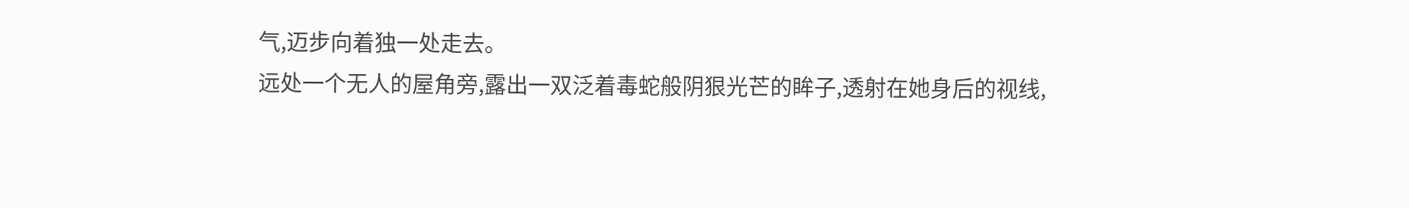气,迈步向着独一处走去。
远处一个无人的屋角旁,露出一双泛着毒蛇般阴狠光芒的眸子,透射在她身后的视线,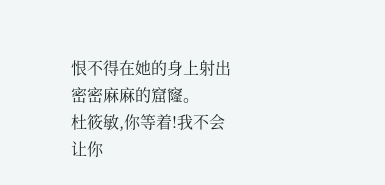恨不得在她的身上射出密密麻麻的窟窿。
杜筱敏,你等着!我不会让你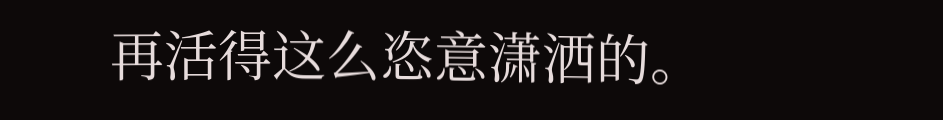再活得这么恣意潇洒的。